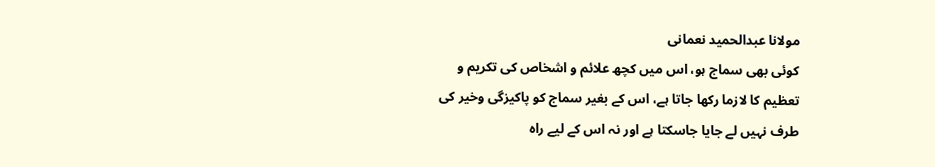مولانا عبدالحمید نعمانی
کوئی بھی سماج ہو، اس میں کچھ علائم و اشخاص کی تکریم و تعظیم کا لازما رکھا جاتا ہے، اس کے بغیر سماج کو پاکیزگی وخیر کی طرف نہیں لے جایا جاسکتا ہے اور نہ اس کے لیے راہ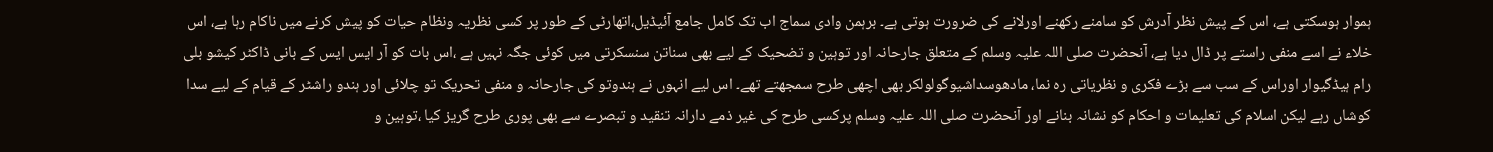ہموار ہوسکتی ہے، اس کے پیش نظر آدرش کو سامنے رکھنے اورلانے کی ضرورت ہوتی ہے۔ برہمن وادی سماج اب تک کامل جامع آئیڈیل،اتھارٹی کے طور پر کسی نظریہ ونظام حیات کو پیش کرنے میں ناکام رہا ہے، اس خلاء نے اسے منفی راستے پر ڈال دیا ہے، آنحضرت صلی اللہ علیہ وسلم کے متعلق جارحانہ اور توہین و تضحیک کے لیے بھی سناتن سنسکرتی میں کوئی جگہ نہیں ہے ،اس بات کو آر ایس ایس کے بانی ڈاکٹر کیشو بلی رام ہیڈگیوار اوراس کے سب سے بڑے فکری و نظریاتی رہ نما، مادھوسداشیوگولولکر بھی اچھی طرح سمجھتے تھے۔ اس لیے انہوں نے ہندوتو کی جارحانہ و منفی تحریک تو چلائی اور ہندو راشٹر کے قیام کے لیے سدا کوشاں رہے لیکن اسلام کی تعلیمات و احکام کو نشانہ بنانے اور آنحضرت صلی اللہ علیہ وسلم پرکسی طرح کی غیر ذمے دارانہ تنقید و تبصرے سے بھی پوری طرح گریز کیا ،توہین و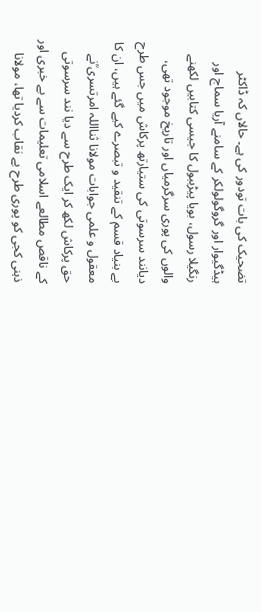تضحیک کی بات تودور کی ہے۔ حالاں کہ ڈاکٹر ہیڈگیوار اور گروگولولکر کے سامنے آریا سماج اور رنگیلا رسول، بویا پیڑببول کا جیسی کتابیں لکھنے والوں کی پوری سرگرمیاں اور تاریخ موجود تھی، دیانند سرسوتی کی ستیارتھ پرکاش میں جس طرح بے بنیاد قسم کے تنقید و تبصرے کیے گئے ہیں، ان کا معقول و علمی جوابات مولانا ثنااللہ امرتسری ؒنے حق پرکاش لکھ کر ایک طرح سے دیا نند سرسوتی کے ناقص مطالعے اسلامی تعلیمات سے بے خبری اور ذہنی کجی کو پوری طرح بے نقاب کردیا تھا، مولانا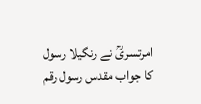امرتسریؒ نے رنگیلا رسول کا جواب مقدس رسول رقم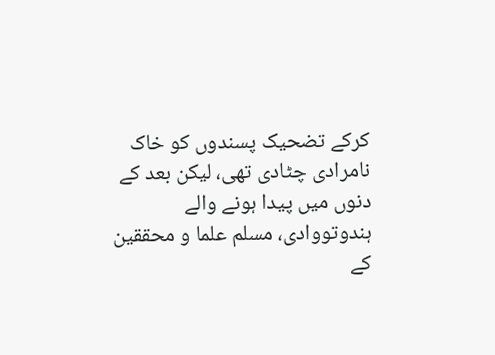کرکے تضحیک پسندوں کو خاک نامرادی چٹادی تھی، لیکن بعد کے دنوں میں پیدا ہونے والے ہندوتووادی، مسلم علما و محققین کے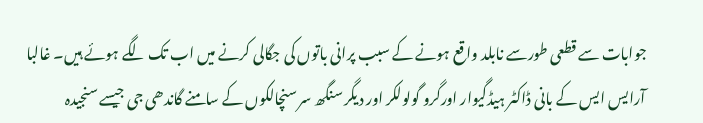جوابات سے قطعی طورسے نابلد واقع ہونے کے سبب پرانی باتوں کی جگالی کرنے میں اب تک لگے ہوئے ہیں۔ غالبا آرایس ایس کے بانی ڈاکٹر ہیڈگیوار اورگرو گولولکر اور دیگر سنگھ سر سنچالکوں کے سامنے گاندھی جی جیسے سنجیدہ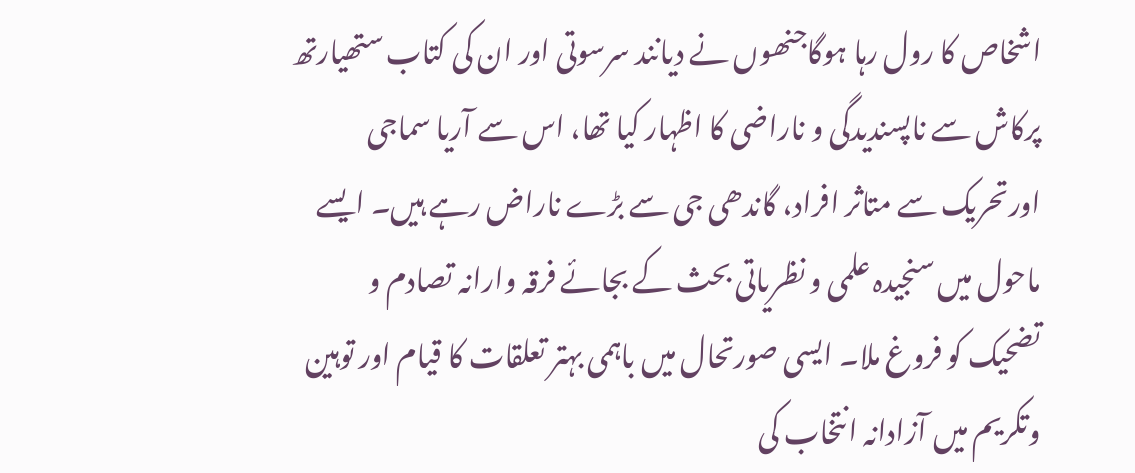اشخاص کا رول رہا ہوگاجنھوں نے دیانند سرسوتی اور ان کی کتاب ستھیارتھ پرکاش سے ناپسندیدگی و ناراضی کا اظہار کیا تھا، اس سے آریا سماجی اورتحریک سے متاثر افراد، گاندھی جی سے بڑے ناراض رہے ہیں۔ ایسے ماحول میں سنجیدہ علمی و نظریاتی بحث کے بجائے فرقہ وارانہ تصادم و تضحیک کو فروغ ملا۔ ایسی صورتحال میں باہمی بہتر تعلقات کا قیام اور توہین وتکریم میں آزادانہ انتخاب کی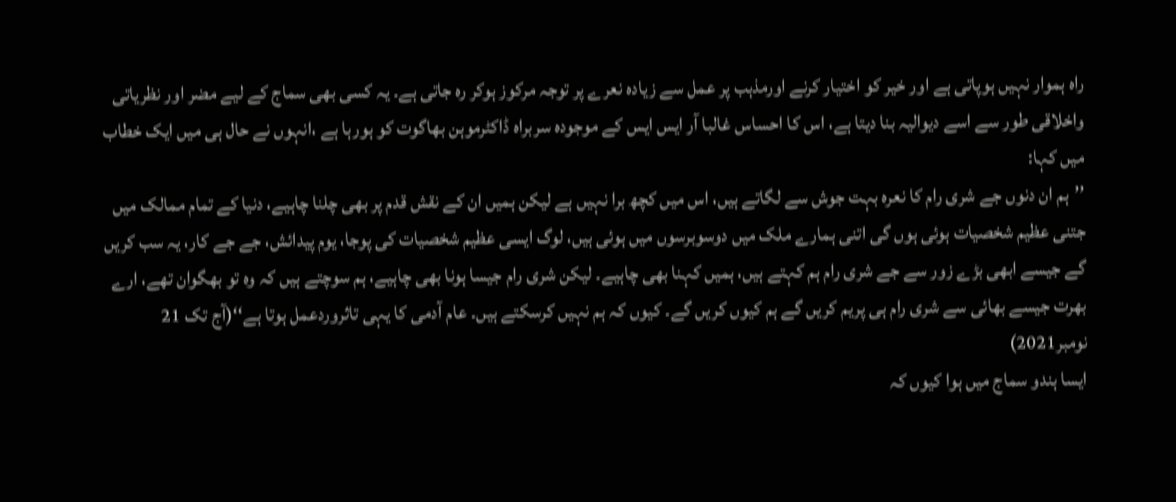راہ ہموار نہیں ہوپاتی ہے اور خیر کو اختیار کرنے اورمذہب پر عمل سے زیادہ نعرے پر توجہ مرکوز ہوکر رہ جاتی ہے۔ یہ کسی بھی سماج کے لیے مضر اور نظریاتی واخلاقی طور سے اسے دیوالیہ بنا دیتا ہے، اس کا احساس غالبا آر ایس ایس کے موجودہ سربراہ ڈاکٹرموہن بھاگوت کو ہورہا ہے ،انہوں نے حال ہی میں ایک خطاب میں کہا:
’’ہم ان دنوں جے شری رام کا نعرہ بہت جوش سے لگاتے ہیں، اس میں کچھ برا نہیں ہے لیکن ہمیں ان کے نقش قدم پر بھی چلنا چاہیے، دنیا کے تمام ممالک میں جتنی عظیم شخصیات ہوئی ہوں گی اتنی ہمارے ملک میں دوسوبرسوں میں ہوئی ہیں، لوگ ایسی عظیم شخصیات کی پوجا، یوم پیدائش، جے جے کار، یہ سب کریں گے جیسے ابھی بڑے زور سے جے شری رام ہم کہتے ہیں، ہمیں کہنا بھی چاہیے۔ لیکن شری رام جیسا ہونا بھی چاہیے، ہم سوچتے ہیں کہ وہ تو بھگوان تھے، ارے بھرت جیسے بھائی سے شری رام ہی پریم کریں گے ہم کیوں کریں گے۔ کیوں کہ ہم نہیں کرسکتے ہیں۔ عام آدمی کا یہی تاثروردعمل ہوتا ہے‘‘(آج تک 21 نومبر2021)
ایسا ہندو سماج میں ہوا کیوں کہ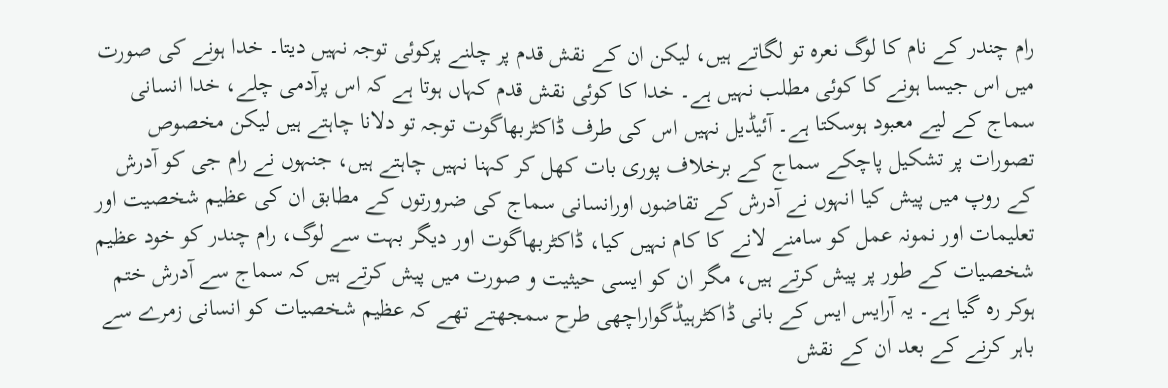رام چندر کے نام کا لوگ نعرہ تو لگاتے ہیں، لیکن ان کے نقش قدم پر چلنے پرکوئی توجہ نہیں دیتا۔ خدا ہونے کی صورت میں اس جیسا ہونے کا کوئی مطلب نہیں ہے۔ خدا کا کوئی نقش قدم کہاں ہوتا ہے کہ اس پرآدمی چلے، خدا انسانی سماج کے لیے معبود ہوسکتا ہے۔ آئیڈیل نہیں اس کی طرف ڈاکٹربھاگوت توجہ تو دلانا چاہتے ہیں لیکن مخصوص تصورات پر تشکیل پاچکے سماج کے برخلاف پوری بات کھل کر کہنا نہیں چاہتے ہیں، جنہوں نے رام جی کو آدرش کے روپ میں پیش کیا انہوں نے آدرش کے تقاضوں اورانسانی سماج کی ضرورتوں کے مطابق ان کی عظیم شخصیت اور تعلیمات اور نمونہ عمل کو سامنے لانے کا کام نہیں کیا، ڈاکٹربھاگوت اور دیگر بہت سے لوگ، رام چندر کو خود عظیم شخصیات کے طور پر پیش کرتے ہیں، مگر ان کو ایسی حیثیت و صورت میں پیش کرتے ہیں کہ سماج سے آدرش ختم ہوکر رہ گیا ہے۔ یہ آرایس ایس کے بانی ڈاکٹرہیڈگواراچھی طرح سمجھتے تھے کہ عظیم شخصیات کو انسانی زمرے سے باہر کرنے کے بعد ان کے نقش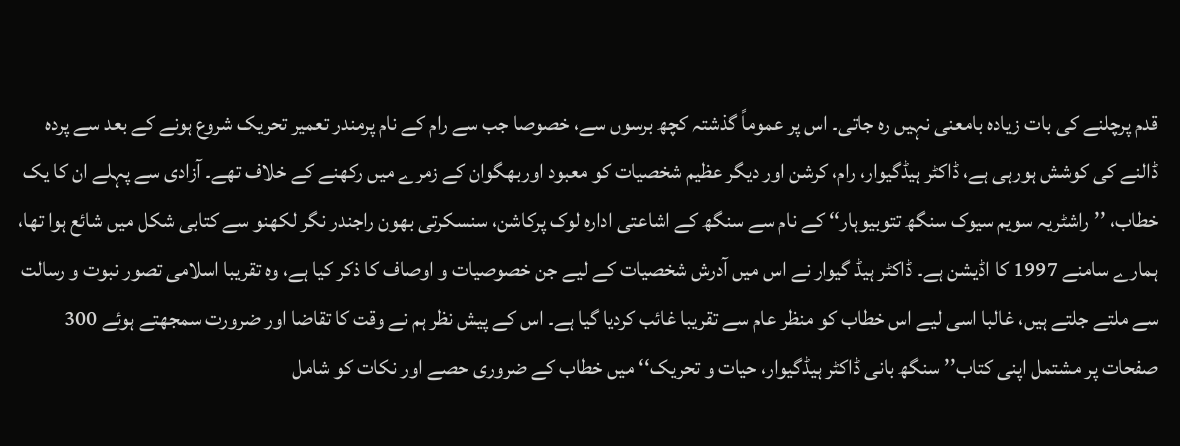قدم پرچلنے کی بات زیادہ بامعنی نہیں رہ جاتی۔ اس پر عموماً گذشتہ کچھ برسوں سے، خصوصا جب سے رام کے نام پرمندر تعمیر تحریک شروع ہونے کے بعد سے پردہ ڈالنے کی کوشش ہورہی ہے، ڈاکٹر ہیڈگیوار، رام، کرشن اور دیگر عظیم شخصیات کو معبود اوربھگوان کے زمرے میں رکھنے کے خلاف تھے۔ آزادی سے پہلے ان کا یک خطاب، ’’راشٹریہ سویم سیوک سنگھ تتوبیوہار‘‘ کے نام سے سنگھ کے اشاعتی ادارہ لوک پرکاشن، سنسکرتی بھون راجندر نگر لکھنو سے کتابی شکل میں شائع ہوا تھا، ہمارے سامنے 1997 کا اڈیشن ہے۔ ڈاکٹر ہیڈ گیوار نے اس میں آدرش شخصیات کے لیے جن خصوصیات و اوصاف کا ذکر کیا ہے، وہ تقریبا اسلامی تصور نبوت و رسالت سے ملتے جلتے ہیں، غالبا اسی لیے اس خطاب کو منظر عام سے تقریبا غائب کردیا گیا ہے۔ اس کے پیش نظر ہم نے وقت کا تقاضا اور ضرورت سمجھتے ہوئے 300 صفحات پر مشتمل اپنی کتاب’’ سنگھ بانی ڈاکٹر ہیڈگیوار، حیات و تحریک‘‘ میں خطاب کے ضروری حصے اور نکات کو شامل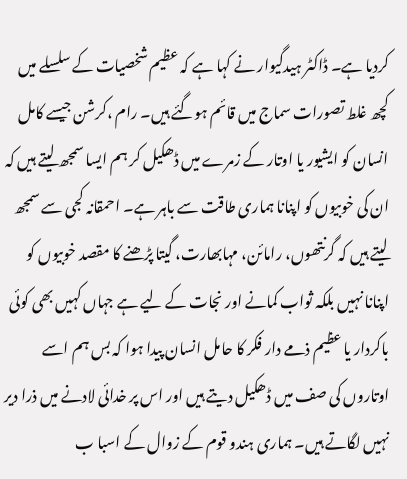کردیا ہے۔ ڈاکٹر ہیدگیوار نے کہا ہے کہ عظیم شخصیات کے سلسلے میں کچھ غلط تصورات سماج میں قائم ہوگئے ہیں۔ رام ،کرشن جیسے کامل انسان کو ایشیور یا اوتار کے زمرے میں ڈھکیل کر ہم ایسا سمجھ لیتے ہیں کہ ان کی خوبیوں کو اپنانا ہماری طاقت سے باہر ہے۔ احمقانہ کجی سے سمجھ لیتے ہیں کہ گرنتھوں، رامائن، مہابھارت، گیتا پڑھنے کا مقصد خوبیوں کو اپنانا نہیں بلکہ ثواب کمانے اور نجات کے لیے ہے جہاں کہیں بھی کوئی باکردار یا عظیم ذمے دار فکر کا حامل انسان پیدا ہوا کہ بس ہم اسے اوتاروں کی صف میں ڈھکیل دیتے ہیں اور اس پر خدائی لادنے میں ذرا دیر نہیں لگاتے ہیں۔ ہماری ہندو قوم کے زوال کے اسبا ب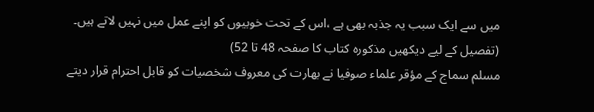میں سے ایک سبب یہ جذبہ بھی ہے ،اس کے تحت خوبیوں کو اپنے عمل میں نہیں لاتے ہیں۔ (تفصیل کے لیے دیکھیں مذکورہ کتاب کا صفحہ 48 تا 52)
مسلم سماج کے مؤقر علماء صوفیا نے بھارت کی معروف شخصیات کو قابل احترام قرار دیتے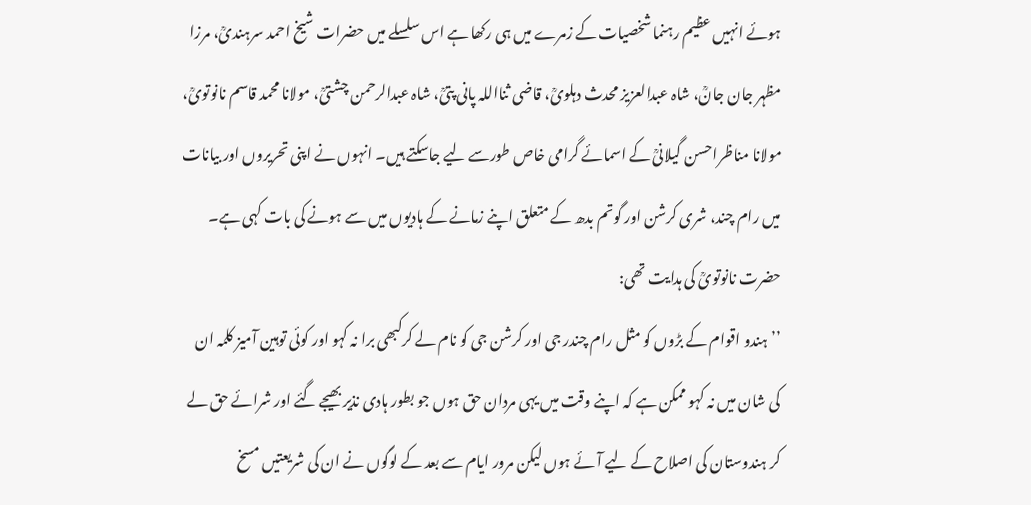ہوئے انہیں عظیم رہنما شخصیات کے زمرے میں ہی رکھا ہے اس سلسلے میں حضرات شیخ احمد سرہندیؒ، مرزا مظہر جان جانؒ، شاہ عبدالعزیز محدث دہلویؒ، قاضی ثنااللہ پانی پتیؒ، شاہ عبدالرحمن چشتیؒ، مولانا محمد قاسم نانوتویؒ، مولانا مناظراحسن گیلانیؒ کے اسمائے گرامی خاص طورسے لیے جاسکتے ہیں۔ انہوں نے اپنی تحریروں اور بیانات میں رام چند، شری کرشن اور گوتم بدھ کے متعلق اپنے زمانے کے ہادیوں میں سے ہونے کی بات کہی ہے۔ حضرت نانوتویؒ کی ہدایت تھی:
’’ ہندو اقوام کے بڑوں کو مثل رام چندر جی اور کرشن جی کو نام لے کرکبھی برا نہ کہو اور کوئی توہین آمیز کلمہ ان کی شان میں نہ کہو ممکن ہے کہ اپنے وقت میں یہی مردان حق ہوں جو بطور ہادی نذیر بھیجے گئے اور شرائے حق لے کر ہندوستان کی اصلاح کے لیے آئے ہوں لیکن مرور ایام سے بعد کے لوگوں نے ان کی شریعتیں مسخ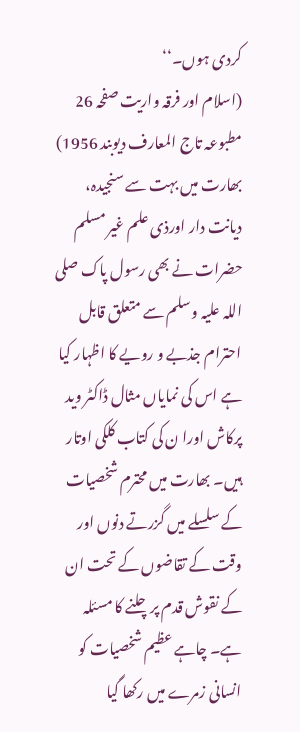کردی ہوں۔‘‘
(اسلام اور فرقہ واریت صفحہ 26 مطبوعہ تاج المعارف دیوبند 1956)
بھارت میں بہت سے سنجیدہ، دیانت دار اورذی علم غیر مسلم حضرات نے بھی رسول پاک صلی اللہ علیہ وسلم سے متعلق قابل احترام جذبے و رویے کا اظہار کیا ہے اس کی نمایاں مثال ڈاکٹر وید پرکاش اورا ن کی کتاب کلکی اوتار ہیں۔ بھارت میں محترم شخصیات کے سلسلے میں گزرتے دنوں اور وقت کے تقاضوں کے تحت ان کے نقوش قدم پرچلنے کا مسئلہ ہے۔ چاہے عظیم شخصیات کو انسانی زمرے میں رکھا گیا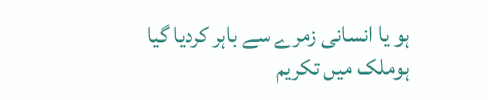ہو یا انسانی زمرے سے باہر کردیا گیا ہوملک میں تکریم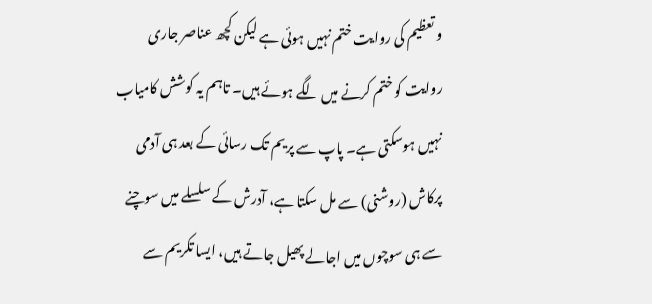و تعظیم کی روایت ختم نہیں ہوئی ہے لیکن کچھ عناصر جاری روایت کو ختم کرنے میں لگے ہوئے ہیں۔ تاہم یہ کوشش کامیاب نہیں ہوسکتی ہے۔ پاپ سے پریم تک رسائی کے بعد ہی آدمی پرکاش (روشنی) سے مل سکتا ہے، آدرش کے سلسلے میں سوچنے سے ہی سوچوں میں اجالے پھیل جاتے ہیں، ایسا تکریم سے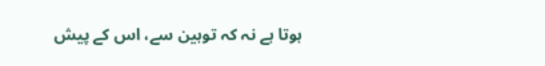ہوتا ہے نہ کہ توہین سے، اس کے پیش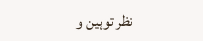نظر توہین و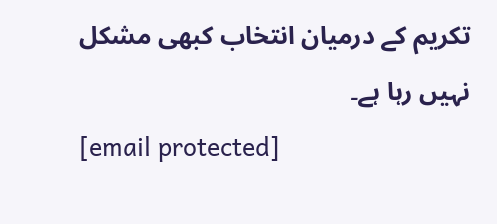تکریم کے درمیان انتخاب کبھی مشکل نہیں رہا ہے۔
[email protected]